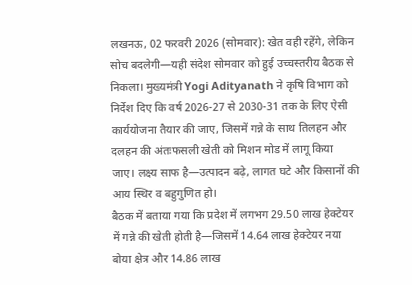लखनऊ, 02 फरवरी 2026 (सोमवार): खेत वही रहेंगे, लेकिन सोच बदलेगी—यही संदेश सोमवार को हुई उच्चस्तरीय बैठक से निकला। मुख्यमंत्री Yogi Adityanath ने कृषि विभाग को निर्देश दिए कि वर्ष 2026-27 से 2030-31 तक के लिए ऐसी कार्ययोजना तैयार की जाए, जिसमें गन्ने के साथ तिलहन और दलहन की अंतःफसली खेती को मिशन मोड में लागू किया जाए। लक्ष्य साफ है—उत्पादन बढ़े, लागत घटे और किसानों की आय स्थिर व बहुगुणित हो।
बैठक में बताया गया कि प्रदेश में लगभग 29.50 लाख हेक्टेयर में गन्ने की खेती होती है—जिसमें 14.64 लाख हेक्टेयर नया बोया क्षेत्र और 14.86 लाख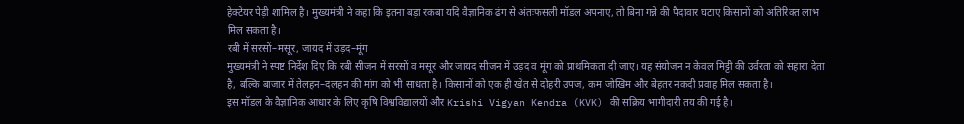हेक्टेयर पेड़ी शामिल है। मुख्यमंत्री ने कहा कि इतना बड़ा रकबा यदि वैज्ञानिक ढंग से अंतःफसली मॉडल अपनाए, तो बिना गन्ने की पैदावार घटाए किसानों को अतिरिक्त लाभ मिल सकता है।
रबी में सरसों–मसूर, जायद में उड़द–मूंग
मुख्यमंत्री ने स्पष्ट निर्देश दिए कि रबी सीजन में सरसों व मसूर और जायद सीजन में उड़द व मूंग को प्राथमिकता दी जाए। यह संयोजन न केवल मिट्टी की उर्वरता को सहारा देता है, बल्कि बाजार में तेलहन–दलहन की मांग को भी साधता है। किसानों को एक ही खेत से दोहरी उपज, कम जोखिम और बेहतर नकदी प्रवाह मिल सकता है।
इस मॉडल के वैज्ञानिक आधार के लिए कृषि विश्वविद्यालयों और Krishi Vigyan Kendra (KVK) की सक्रिय भागीदारी तय की गई है।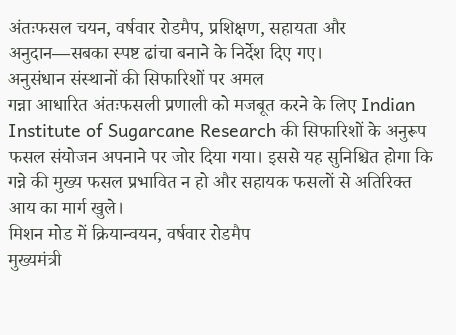अंतःफसल चयन, वर्षवार रोडमैप, प्रशिक्षण, सहायता और अनुदान—सबका स्पष्ट ढांचा बनाने के निर्देश दिए गए।
अनुसंधान संस्थानों की सिफारिशों पर अमल
गन्ना आधारित अंतःफसली प्रणाली को मजबूत करने के लिए Indian Institute of Sugarcane Research की सिफारिशों के अनुरूप फसल संयोजन अपनाने पर जोर दिया गया। इससे यह सुनिश्चित होगा कि गन्ने की मुख्य फसल प्रभावित न हो और सहायक फसलों से अतिरिक्त आय का मार्ग खुले।
मिशन मोड में क्रियान्वयन, वर्षवार रोडमैप
मुख्यमंत्री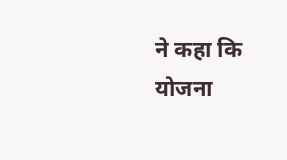ने कहा कि योजना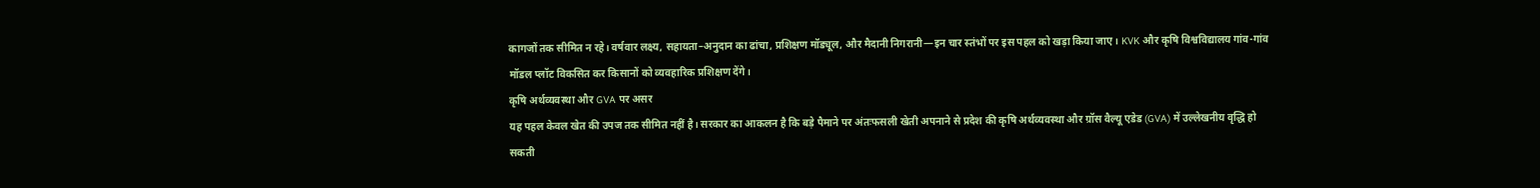कागजों तक सीमित न रहे। वर्षवार लक्ष्य, सहायता–अनुदान का ढांचा, प्रशिक्षण मॉड्यूल, और मैदानी निगरानी—इन चार स्तंभों पर इस पहल को खड़ा किया जाए। KVK और कृषि विश्वविद्यालय गांव-गांव मॉडल प्लॉट विकसित कर किसानों को व्यवहारिक प्रशिक्षण देंगे।
कृषि अर्थव्यवस्था और GVA पर असर
यह पहल केवल खेत की उपज तक सीमित नहीं है। सरकार का आकलन है कि बड़े पैमाने पर अंतःफसली खेती अपनाने से प्रदेश की कृषि अर्थव्यवस्था और ग्रॉस वैल्यू एडेड (GVA) में उल्लेखनीय वृद्धि हो सकती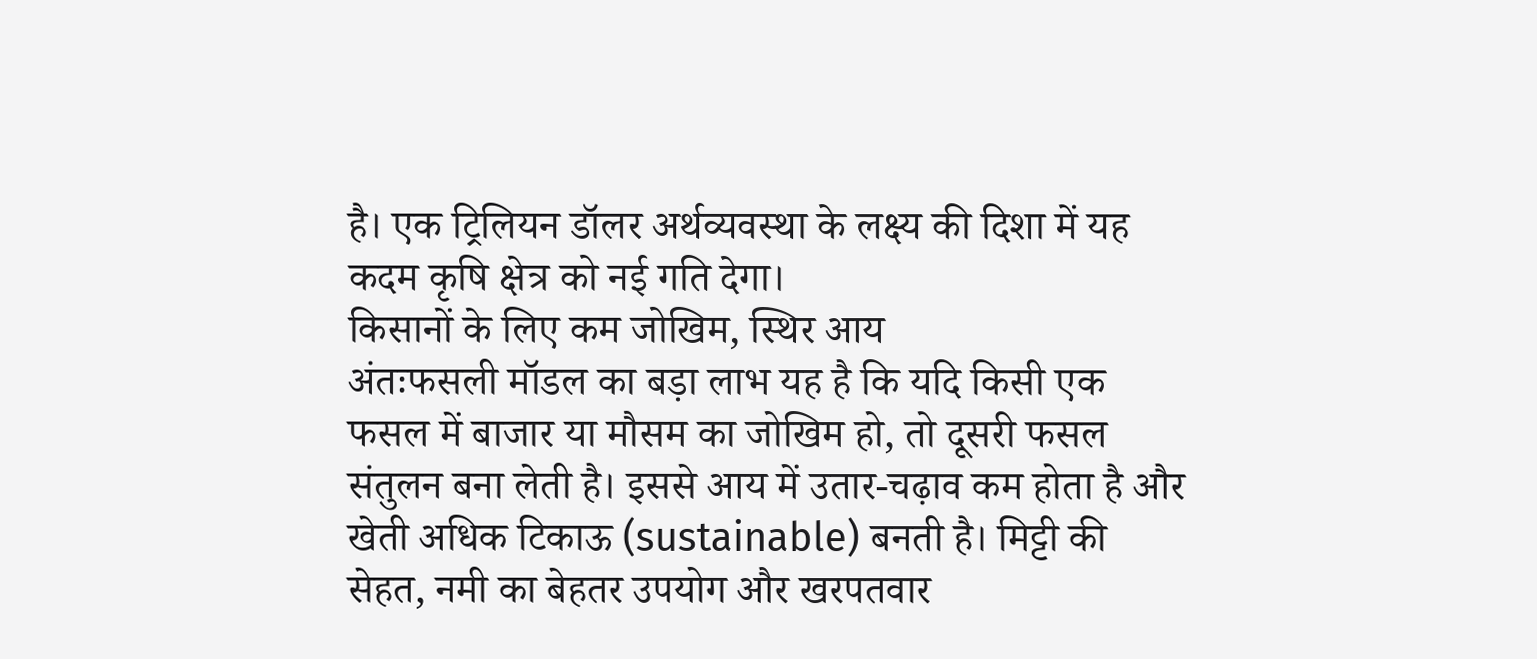है। एक ट्रिलियन डॉलर अर्थव्यवस्था के लक्ष्य की दिशा में यह कदम कृषि क्षेत्र को नई गति देगा।
किसानों के लिए कम जोखिम, स्थिर आय
अंतःफसली मॉडल का बड़ा लाभ यह है कि यदि किसी एक फसल में बाजार या मौसम का जोखिम हो, तो दूसरी फसल संतुलन बना लेती है। इससे आय में उतार-चढ़ाव कम होता है और खेती अधिक टिकाऊ (sustainable) बनती है। मिट्टी की सेहत, नमी का बेहतर उपयोग और खरपतवार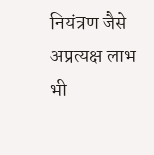नियंत्रण जैसे अप्रत्यक्ष लाभ भी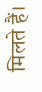मिलते हैं।